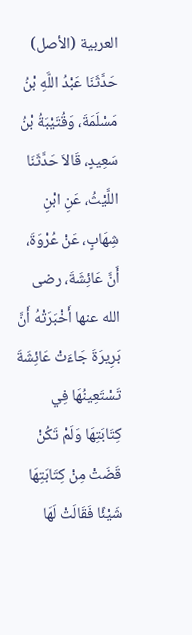العربية (الأصل)
حَدَّثَنَا عَبْدُ اللَّهِ بْنُ مَسْلَمَةَ، وَقُتَيْبَةُ بْنُ سَعِيدٍ، قَالاَ حَدَّثَنَا اللَّيْثُ، عَنِ ابْنِ شِهَابٍ، عَنْ عُرْوَةَ، أَنَّ عَائِشَةَ، رضى الله عنها أَخْبَرَتْهُ أَنَّ بَرِيرَةَ جَاءَتْ عَائِشَةَ تَسْتَعِينُهَا فِي كِتَابَتِهَا وَلَمْ تَكُنْ قَضَتْ مِنْ كِتَابَتِهَا شَيْئًا فَقَالَتْ لَهَا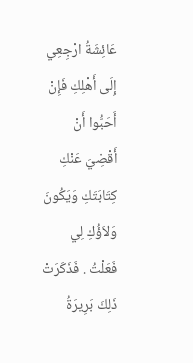عَائِشَةُ ارْجِعِي إِلَى أَهْلِكِ فَإِنْ أَحَبُّوا أَنْ أَقْضِيَ عَنْكِ كِتَابَتَكِ وَيَكُونَ وَلاَؤُكِ لِي فَعَلْتُ . فَذَكَرَتْ ذَلِكَ بَرِيرَةُ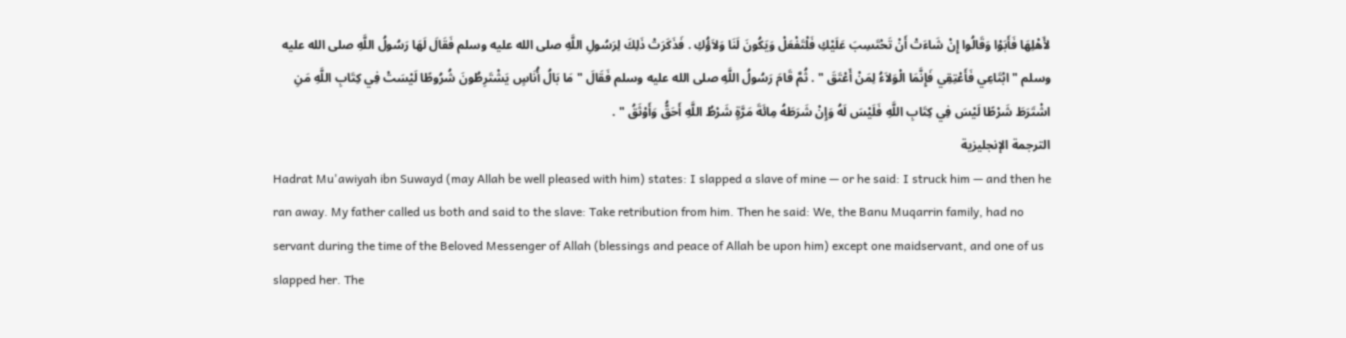لأَهْلِهَا فَأَبَوْا وَقَالُوا إِنْ شَاءَتْ أَنْ تَحْتَسِبَ عَلَيْكِ فَلْتَفْعَلْ وَيَكُونَ لَنَا وَلاَؤُكِ . فَذَكَرَتْ ذَلِكَ لِرَسُولِ اللَّهِ صلى الله عليه وسلم فَقَالَ لَهَا رَسُولُ اللَّهِ صلى الله عليه وسلم " ابْتَاعِي فَأَعْتِقِي فَإِنَّمَا الْوَلاَءُ لِمَنْ أَعْتَقَ " . ثُمَّ قَامَ رَسُولُ اللَّهِ صلى الله عليه وسلم فَقَالَ " مَا بَالُ أُنَاسٍ يَشْتَرِطُونَ شُرُوطًا لَيْسَتْ فِي كِتَابِ اللَّهِ مَنِ اشْتَرَطَ شَرْطًا لَيْسَ فِي كِتَابِ اللَّهِ فَلَيْسَ لَهُ وَإِنْ شَرَطَهُ مِائَةَ مَرَّةٍ شَرْطُ اللَّهِ أَحَقُّ وَأَوْثَقُ " .
الترجمة الإنجليزية
Hadrat Mu'awiyah ibn Suwayd (may Allah be well pleased with him) states: I slapped a slave of mine — or he said: I struck him — and then he ran away. My father called us both and said to the slave: Take retribution from him. Then he said: We, the Banu Muqarrin family, had no servant during the time of the Beloved Messenger of Allah (blessings and peace of Allah be upon him) except one maidservant, and one of us slapped her. The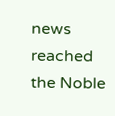news reached the Noble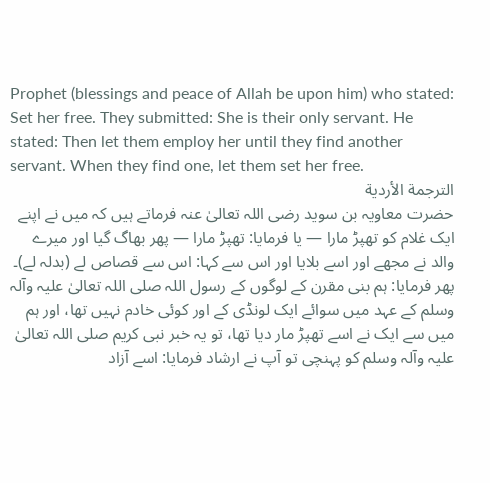Prophet (blessings and peace of Allah be upon him) who stated: Set her free. They submitted: She is their only servant. He stated: Then let them employ her until they find another servant. When they find one, let them set her free.
الترجمة الأردية
حضرت معاویہ بن سوید رضی اللہ تعالیٰ عنہ فرماتے ہیں کہ میں نے اپنے ایک غلام کو تھپڑ مارا — یا فرمایا: تھپڑ مارا — پھر بھاگ گیا اور میرے والد نے مجھے اور اسے بلایا اور اس سے کہا: اس سے قصاص لے (بدلہ لے)۔ پھر فرمایا: ہم بنی مقرن کے لوگوں کے رسول اللہ صلی اللہ تعالیٰ علیہ وآلہ وسلم کے عہد میں سوائے ایک لونڈی کے اور کوئی خادم نہیں تھا، اور ہم میں سے ایک نے اسے تھپڑ مار دیا تھا، تو یہ خبر نبی کریم صلی اللہ تعالیٰ علیہ وآلہ وسلم کو پہنچی تو آپ نے ارشاد فرمایا: اسے آزاد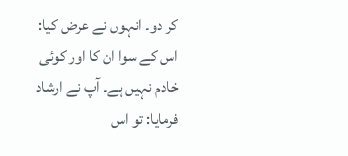کر دو۔ انہوں نے عرض کیا: اس کے سوا ان کا اور کوئی خادم نہیں ہے۔ آپ نے ارشاد فرمایا: تو اس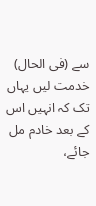سے (فی الحال) خدمت لیں یہاں تک کہ انہیں اس کے بعد خادم مل جائے،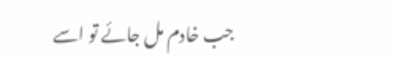جب خادم مل جائے تو اسے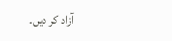آزاد کر دیں۔